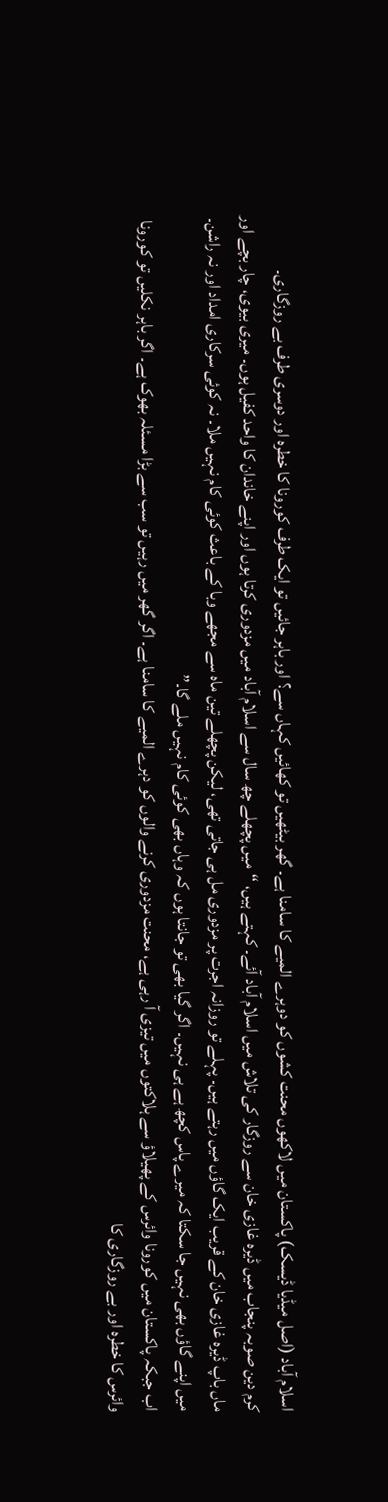اسلام آباد (اصل میڈیا ڈیسک) پاکستان میں لاکھوں محنت کشوں کو دوہرے المیے کا سامنا ہے۔ گھر بیٹھیں تو کھائیں کہاں سے؟ اور باہر جائیں تو ایک طرف کورونا کا خطرہ اور دوسری طرف بے روزگاری۔
کرم دین صوبہ پنجاب میں ڈیرہ غازی خان سے روزگار کی تلاش میں اسلام آباد آئے۔ کہتے ہیں، “میں پچھلے چھ سال سے اسلام آباد میں مزدوری کرتا ہوں اور اپنے خاندان کا واحد کفیل ہوں۔ میری بیوی، چار بچے اور ماں باپ ڈیرہ غازی خان کے قریب ایک گاؤں میں رہتے ہیں۔ پہلے تو روزانہ اجرت پر مزدوری مل ہی جاتی تھی، لیکن پچھلے تین ماہ سے مجھے وبا کے باعث کوئی کام نہیں ملا۔ نہ کوئی سرکاری امداد اور نہ راشن۔ میں اپنے گاؤں بھی نہیں جا سکتا کہ میرے پاس کچھ ہے ہی نہیں۔ اگر گیا بھی تو جانتا ہوں کہ وہاں بھی کوئی کام نہیں ملے گا۔”
اب جبکہ پاکستان میں کورونا وائرس کے پھیلاؤ سے ہلاکتوں میں تیزی آ رہی ہے، محنت مزدوری کرنے والوں کو دہرے المیے کا سامنا ہے۔ اگر گھر میں رہیں تو سب سے بڑا مسئلہ بھوک ہے۔ اگر باہر نکلیں تو کورونا وائرس کا خطرہ اور بے روزگاری کا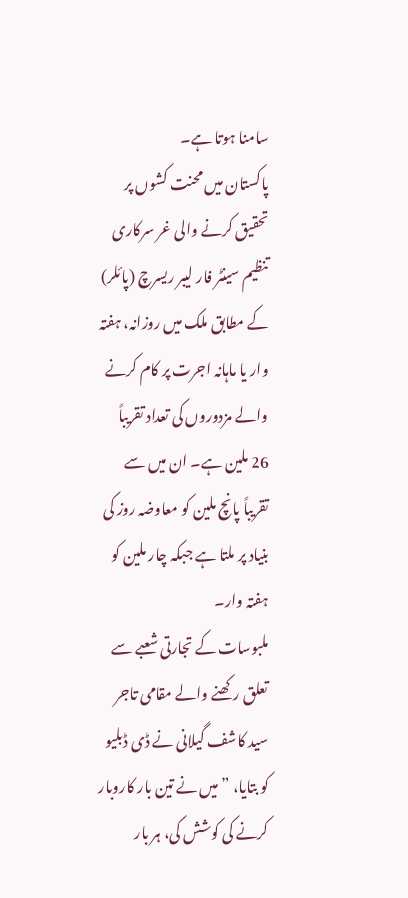سامنا ہوتا ہے۔
پاکستان میں محنت کشوں پر تحقیق کرنے والی غر سرکاری تنظیم سینٹر فار لیبر ریسرچ (پائلر) کے مطابق ملک میں روزانہ، ہفتہ وار یا ماہانہ اجرت پر کام کرنے والے مزدوروں کی تعداد تقریباً 26 ملین ہے۔ ان میں سے تقریباً پانچ ملین کو معاوضہ روز کی بنیاد پر ملتا ہے جبکہ چار ملین کو ہفتہ وار۔
ملبوسات کے تجارتی شعبے سے تعلق رکھنے والے مقامی تاجر سید کاشف گیلانی نے ڈی ڈبلیو کو بتایا، ”میں نے تین بار کاروبار کرنے کی کوشش کی، ہر بار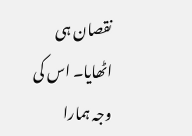نقصان ہی اٹھایا۔ اس کی وجہ ہمارا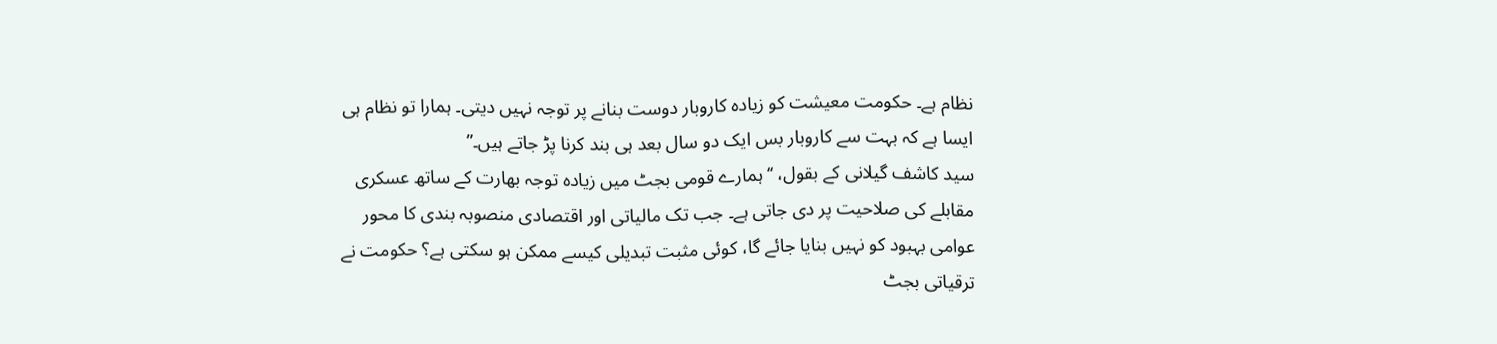نظام ہے۔ حکومت معیشت کو زیادہ کاروبار دوست بنانے پر توجہ نہیں دیتی۔ ہمارا تو نظام ہی ایسا ہے کہ بہت سے کاروبار بس ایک دو سال بعد ہی بند کرنا پڑ جاتے ہیں۔”
سید کاشف گیلانی کے بقول، ‘‘ہمارے قومی بجٹ میں زیادہ توجہ بھارت کے ساتھ عسکری مقابلے کی صلاحیت پر دی جاتی ہے۔ جب تک مالیاتی اور اقتصادی منصوبہ بندی کا محور عوامی بہبود کو نہیں بنایا جائے گا، کوئی مثبت تبدیلی کیسے ممکن ہو سکتی ہے؟ حکومت نے ترقیاتی بجٹ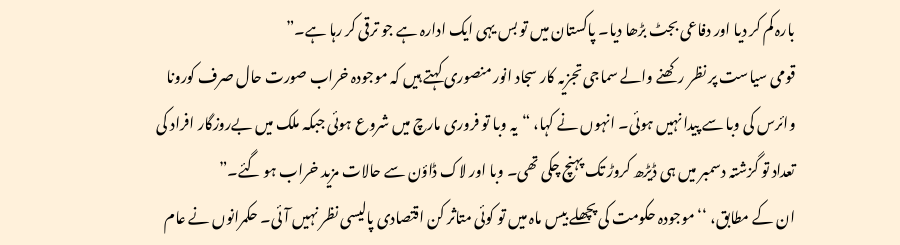بارہ کم کر دیا اور دفاعی بجٹ بڑھا دیا۔ پاکستان میں تو بس یہی ایک ادارہ ہے جو ترقی کر رہا ہے۔”
قومی سیاست پر نظر رکھنے والے سماجی تجزیہ کار سجاد انور منصوری کہتے ہیں کہ موجودہ خراب صورت حال صرف کورونا وائرس کی وبا سے پیدا نہیں ہوئی۔ انہوں نے کہا، “یہ وبا تو فروری مارچ میں شروع ہوئی جبکہ ملک میں بےروزگار افراد کی تعداد تو گزشتہ دسمبر میں ہی ڈیڑھ کروڑ تک پہنچ چکی تھی۔ وبا اور لاک ڈاؤن سے حالات مزید خراب ہو گئے۔”
ان کے مطابق، ‘‘موجودہ حکومت کی پچھلے بیس ماہ میں تو کوئی متاثر کن اقتصادی پالیسی نظر نہیں آئی۔ حکمرانوں نے عام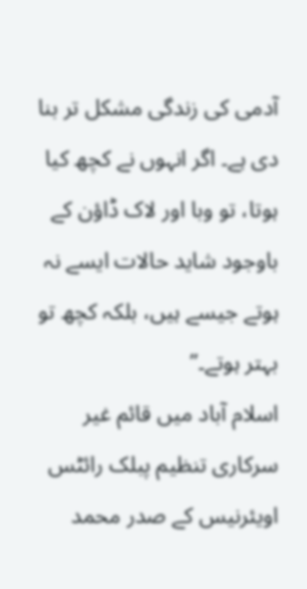آدمی کی زندگی مشکل تر بنا دی ہے۔ اگر انہوں نے کچھ کیا ہوتا، تو وبا اور لاک ڈاؤن کے باوجود شاید حالات ایسے نہ ہوتے جیسے ہیں، بلکہ کچھ تو بہتر ہوتے۔”
اسلام آباد میں قائم غیر سرکاری تنظیم پبلک رائٹس اویئرنیس کے صدر محمد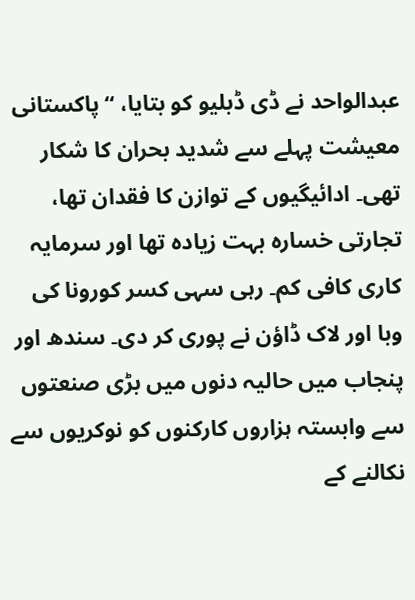عبدالواحد نے ڈی ڈبلیو کو بتایا، “پاکستانی معیشت پہلے سے شدید بحران کا شکار تھی۔ ادائیگیوں کے توازن کا فقدان تھا، تجارتی خسارہ بہت زیادہ تھا اور سرمایہ کاری کافی کم۔ رہی سہی کسر کورونا کی وبا اور لاک ڈاؤن نے پوری کر دی۔ سندھ اور پنجاب میں حالیہ دنوں میں بڑی صنعتوں سے وابستہ ہزاروں کارکنوں کو نوکریوں سے نکالنے کے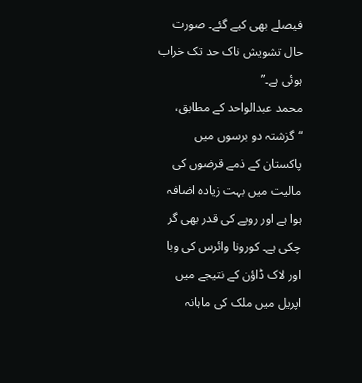فیصلے بھی کیے گئے۔ صورت حال تشویش ناک حد تک خراب ہوئی ہے۔”
محمد عبدالواحد کے مطابق، “گزشتہ دو برسوں میں پاکستان کے ذمے قرضوں کی مالیت میں بہت زیادہ اضافہ ہوا ہے اور روپے کی قدر بھی گر چکی ہے۔ کورونا وائرس کی وبا اور لاک ڈاؤن کے نتیجے میں اپریل میں ملک کی ماہانہ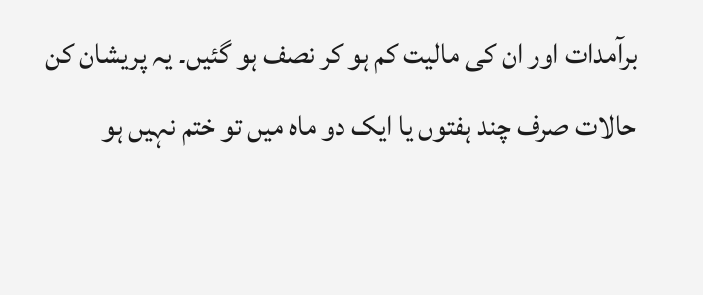برآمدات اور ان کی مالیت کم ہو کر نصف ہو گئیں۔ یہ پریشان کن حالات صرف چند ہفتوں یا ایک دو ماہ میں تو ختم نہیں ہو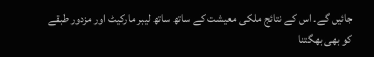جائیں گے۔ اس کے نتائج ملکی معیشت کے ساتھ ساتھ لیبر مارکیٹ اور مزدور طبقے کو بھی بھگتنا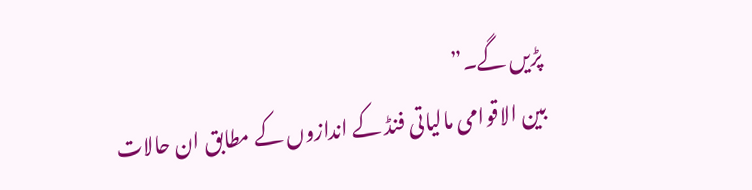پڑیں گے۔”
بین الاقوامی مالیاتی فنڈ کے اندازوں کے مطابق ان حالات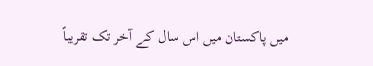میں پاکستان میں اس سال کے آخر تک تقریباً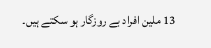13 ملین افراد بے روزگار ہو سکتے ہیں۔